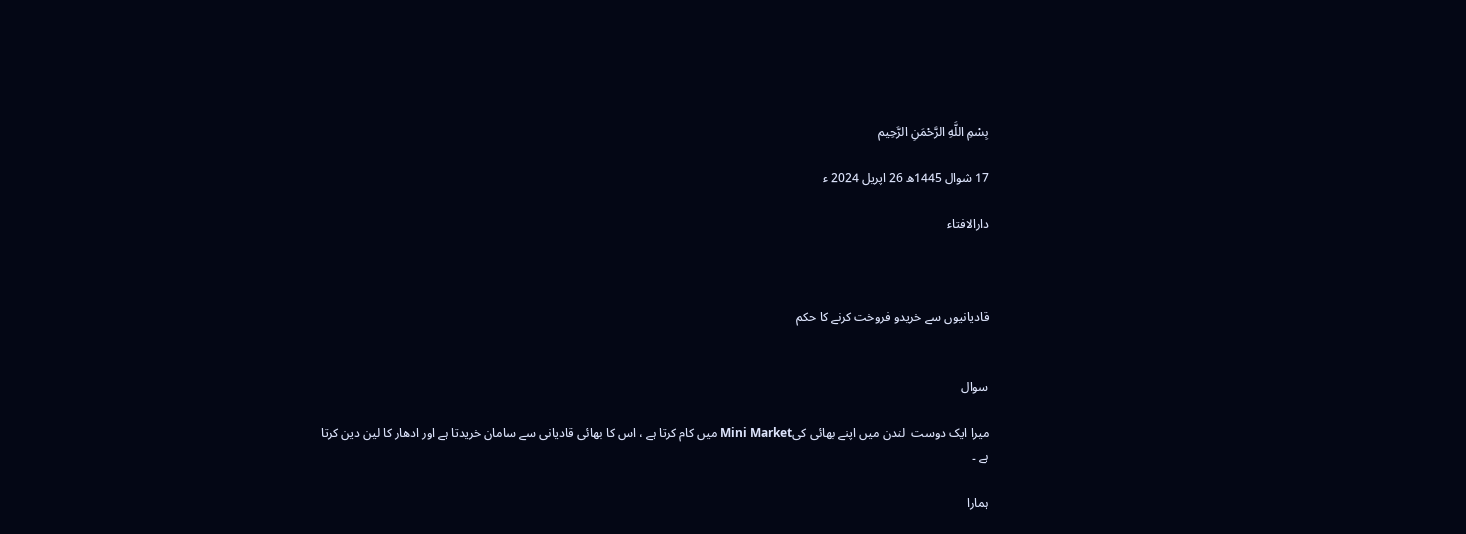بِسْمِ اللَّهِ الرَّحْمَنِ الرَّحِيم

17 شوال 1445ھ 26 اپریل 2024 ء

دارالافتاء



قادیانیوں سے خریدو فروخت کرنے کا حکم


سوال

میرا ایک دوست  لندن میں اپنے بھائی کیMini Market میں کام کرتا ہے ، اس کا بھائی قادیانی سے سامان خریدتا ہے اور ادھار کا لین دین کرتا ہے ۔

ہمارا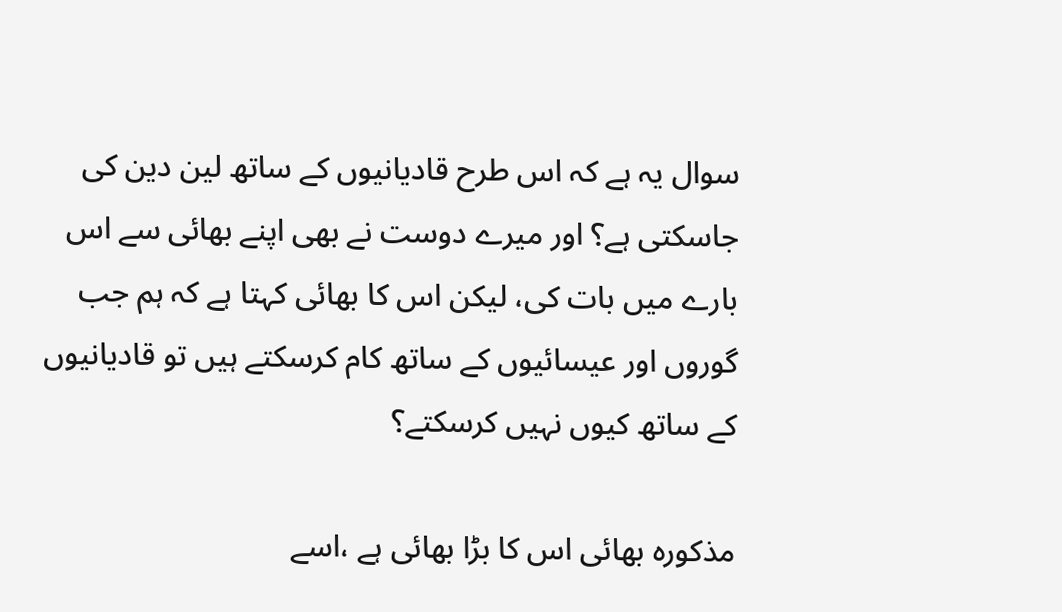سوال یہ ہے کہ اس طرح قادیانیوں کے ساتھ لین دین کی جاسکتی ہے؟ اور میرے دوست نے بھی اپنے بھائی سے اس بارے میں بات کی، لیکن اس کا بھائی کہتا ہے کہ ہم جب گوروں اور عیسائیوں کے ساتھ کام کرسکتے ہیں تو قادیانیوں کے ساتھ کیوں نہیں کرسکتے؟

مذکورہ بھائی اس کا بڑا بھائی ہے ،اسے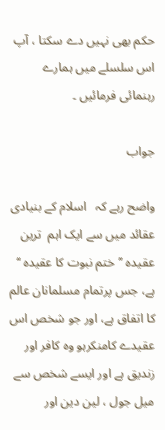حکم بھی نہیں دے سکتا ، آپ اس سلسلے میں ہمارے رہنمائی فرمائیں ۔

جواب

واضح رہے کہ   اسلام کے بنیادی عقائد میں سے ایک اہم  ترین عقیدہ ’’ختم نبوت کا عقیدہ ‘‘ ہے، جس پرتمام مسلمانان عالم کا اتفاق ہے، اور جو شخص اس عقیدے کامنکرہو وہ کافر اور زندیق ہے اور ایسے شخص سے میل جول ، لین دین اور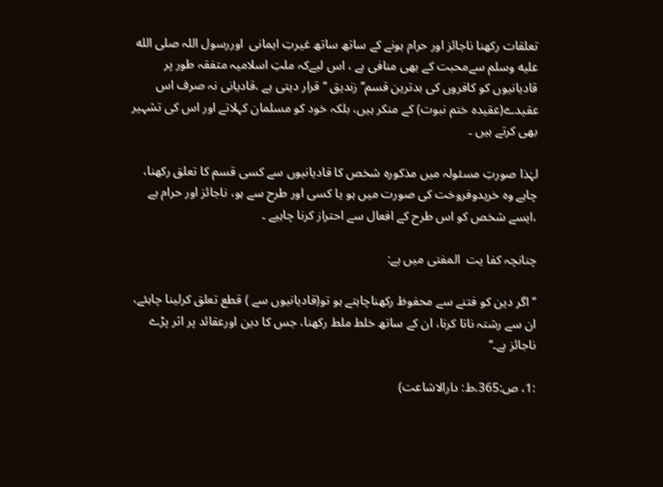تعلقات رکھنا ناجائز اور حرام ہونے کے ساتھ ساتھ غیرتِ ایمانی  اوررسول اللہ صلى الله عليه وسلم سےمحبت کے بھی منافی ہے ، اس لیےکہ ملتِ اسلامیہ متفقہ طور پر قادیانیوں کو کافروں کی بدترین قسم’’ زندیق ‘‘قرار دیتی ہے ،قادیانی نہ صرف اس عقیدے(عقیدہ ختم نبوت) کے منکر ہیں، بلکہ خود کو مسلمان کہلاتے اور اس کی تشہیر بھی کرتے ہیں ۔

لہٰذا صورتِ مسئولہ میں مذکورہ شخص کا قادیانیوں سے کسی قسم کا تعلق رکھنا، چاہے وہ خریدوفروخت کی صورت میں ہو یا کسی اور طرح سے ہو، ناجائز اور حرام ہے ،ایسے شخص کو اس طرح کے افعال سے احتراز کرنا چاہیے ۔

چنانچہ کفا یت  المفتی میں ہے:

’’اگر دین کو فتنے سے محفوظ رکھناچاہتے ہو تو(قادیانیوں سے ) قطع تعلق کرلینا چاہئے، ان سے رشتہ ناتا کرنا، ان کے ساتھ خلط ملط رکھنا، جس کا دین اورعقائد پر اثر پڑے ناجائز ہے۔‘‘

:1، ص:365،ط: دارالاشاعت)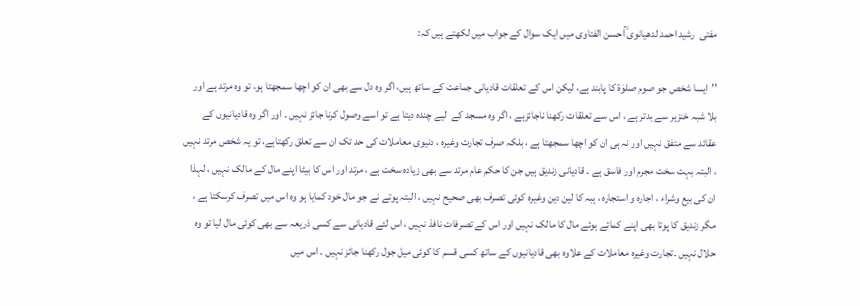مفتی  رشید احمد لدھیانوی ؒاحسن الفتاوی میں ایک سوال کے جواب میں لکھتے ہیں کہ:

’’ایسا شخص جو صوم صلوٰۃ کا پابند ہے، لیکن اس کے تعلقات قادیانی جماعت کے ساتھ ہیں، اگر وہ دل سے بھی ان کو اچھا سمجھتا ہو، تو وہ مرتد ہے اور بلا شبہ خنزیر سے بدتر ہے ، اس سے تعلقات رکھنا ناجائزہے ، اگر وہ مسجد کے  لیے چندہ دیتا ہے تو اسے وصول کرنا جائز نہیں ۔ اور اگر وہ قادیانیوں کے عقائد سے متفق نہیں اور نہ ہی ان کو اچھا سمجھتا ہے ، بلکہ صرف تجارت وغیرہ ، دنیوی معاملات کی حد تک ان سے تعلق رکھتاہے، تو یہ شخص مرتد نہیں ، البتہ بہت سخت مجرم اور فاسق ہے ۔ قادیانی زندیق ہیں جن کا حکم عام مرتد سے بھی زیادہ سخت ہے ، مرتد اور اس کا بیٹا اپنے مال کے مالک نہیں ، لہذا ان کی بیع وشراء ، اجارہ و استجارہ ، ہبہ کا لین دین وغیرہ کوئی تصرف بھی صحیح نہیں ، البتہ پوتے نے جو مال خود کمایا ہو وہ اس میں تصرف کرسکتا ہے ، مگر زندیق کا پوتا بھی اپنے کمائے ہوئے مال کا مالک نہیں اور اس کے تصرفات نافذ نہیں ، اس لئے قادیانی سے کسی ذریعہ سے بھی کوئی مال لیا تو وہ حلال نہیں ۔تجارت وغیرہ معاملات کے علاوہ بھی قادیانیوں کے ساتھ کسی قسم کا کوئی میل جول رکھنا جائز نہیں ۔ اس میں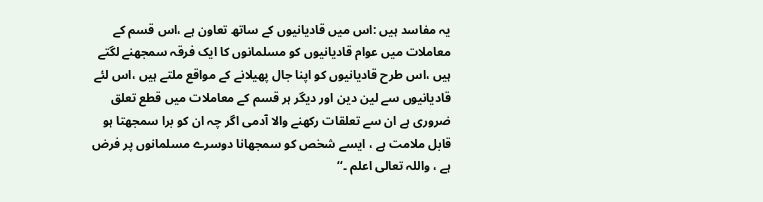یہ مفاسد ہیں :اس میں قادیانیوں کے ساتھ تعاون ہے ،اس قسم کے معاملات میں عوام قادیانیوں کو مسلمانوں کا ایک فرقہ سمجھنے لگتے ہیں ،اس طرح قادیانیوں کو اپنا جال پھیلانے کے مواقع ملتے ہیں ،اس لئے قادیانیوں سے لین دین اور دیگر ہر قسم کے معاملات میں قطع تعلق ضروری ہے ان سے تعلقات رکھنے والا آدمی اگر چہ ان کو برا سمجھتا ہو قابل ملامت ہے ، ایسے شخص کو سمجھانا دوسرے مسلمانوں پر فرض ہے ، واللہ تعالی اعلم ۔‘‘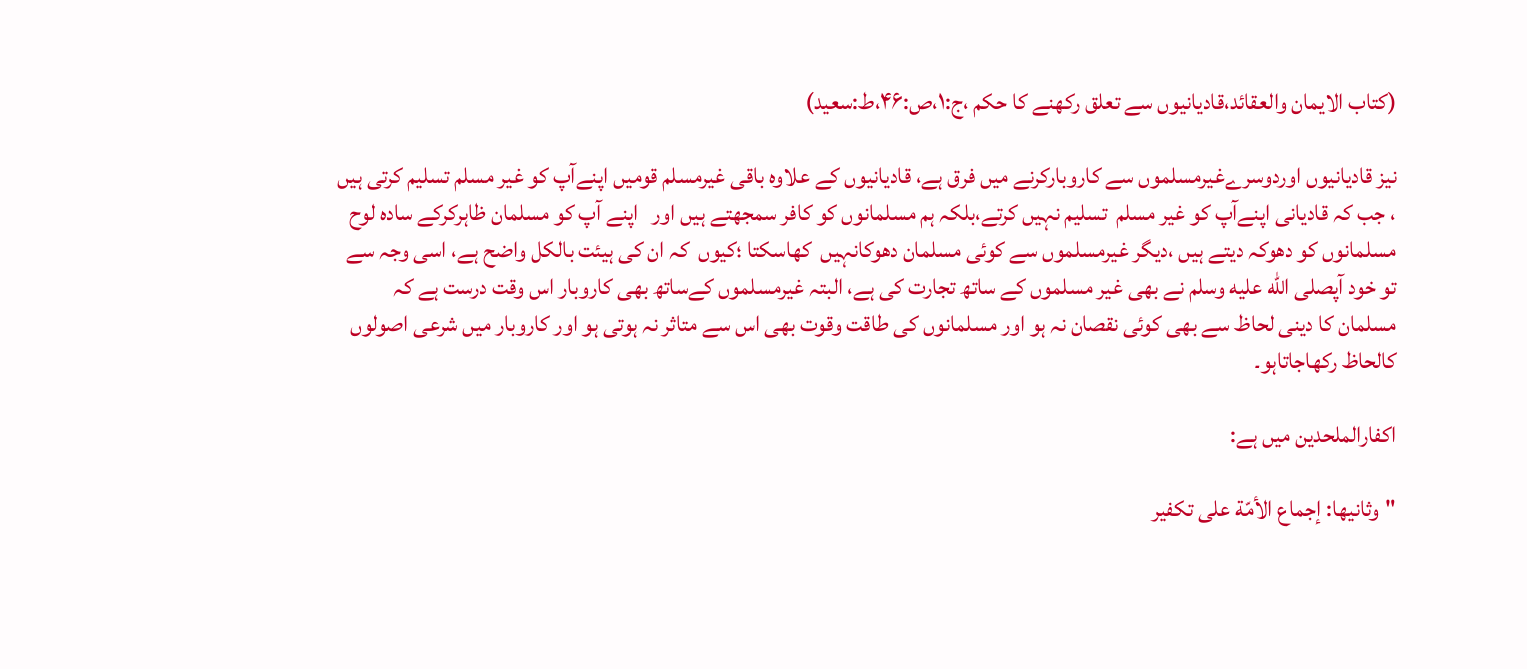(کتاب الایمان والعقائد،قادیانیوں سے تعلق رکھنے کا حکم ،ج:۱،ص:۴۶،ط:سعید)

نیز قادیانیوں اوردوسرےغیرمسلموں سے کاروبارکرنے میں فرق ہے، قادیانیوں کے علاوہ باقی غیرمسلم قومیں اپنےآپ کو غیر مسلم تسلیم کرتی ہیں ، جب کہ قادیانی اپنےآپ کو غیر مسلم  تسلیم نہیں کرتے،بلکہ ہم مسلمانوں کو کافر سمجھتے ہیں اور   اپنے آپ کو مسلمان ظاہرکرکے سادہ لوح مسلمانوں کو دھوکہ دیتے ہیں ،دیگر غیرمسلموں سے کوئی مسلمان دھوکانہیں  کھاسکتا ؛کیوں  کہ ان کی ہیئت بالکل واضح ہے، اسی وجہ سے تو خود آپصلى الله عليه وسلم نے بھی غیر مسلموں کے ساتھ تجارت کی ہے، البتہ غیرمسلموں کےساتھ بھی کاروبار اس وقت درست ہے کہ مسلمان کا دینی لحاظ سے بھی کوئی نقصان نہ ہو اور مسلمانوں کی طاقت وقوت بھی اس سے متاثر نہ ہوتی ہو اور کاروبار میں شرعی اصولوں کالحاظ رکھاجاتاہو۔

اکفارالملحدین میں ہے:

"وثانیها: إجماع الأمّة علی تکفیر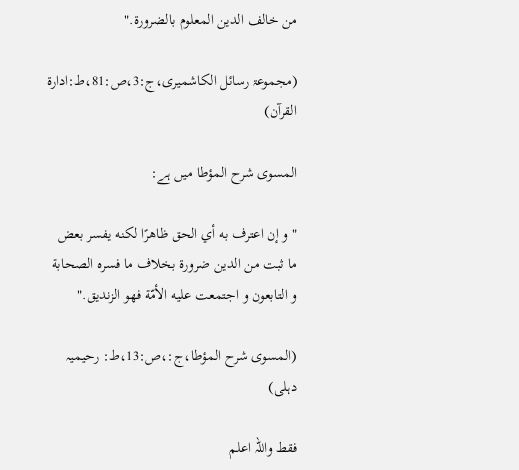من خالف الدین المعلوم بالضرورة."

(مجموعۃ رسائل الکاشمیری،ج:3،ص:81،ط:ادارة القرآن)

المسوی شرح المؤطا میں ہے:

" و إن اعترف به أي الحق ظاهرًا لكنه یفسر بعض ما ثبت من الدین ضرورة بخلاف ما فسره الصحابة و التابعون و اجتمعت علیه الأمّة فهو الزندیق."

(المسوی شرح المؤطا،ج:،ص:13،ط: رحیمیہ دہلی)

فقط واللہ اعلم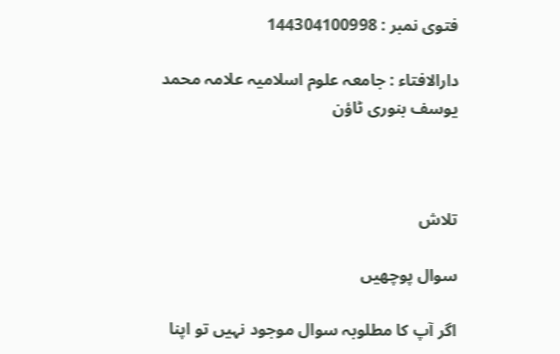فتوی نمبر : 144304100998

دارالافتاء : جامعہ علوم اسلامیہ علامہ محمد یوسف بنوری ٹاؤن



تلاش

سوال پوچھیں

اگر آپ کا مطلوبہ سوال موجود نہیں تو اپنا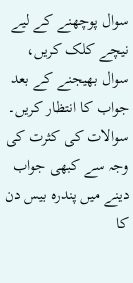سوال پوچھنے کے لیے نیچے کلک کریں، سوال بھیجنے کے بعد جواب کا انتظار کریں۔ سوالات کی کثرت کی وجہ سے کبھی جواب دینے میں پندرہ بیس دن کا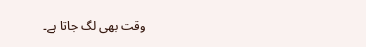وقت بھی لگ جاتا ہے۔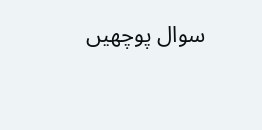سوال پوچھیں